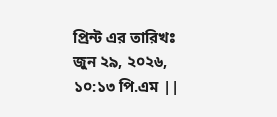প্রিন্ট এর তারিখঃ জুন ২৯, ২০২৬, ১০:১৩ পি.এম ||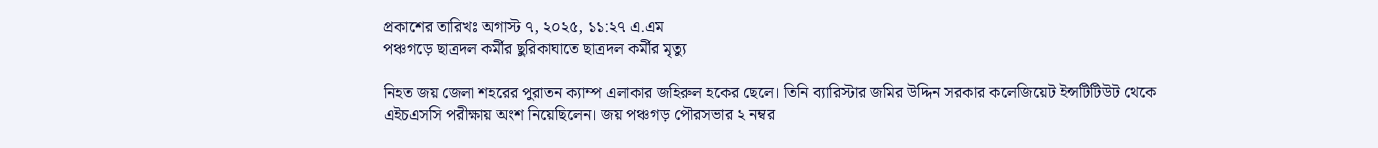প্রকাশের তারিখঃ অগাস্ট ৭, ২০২৫, ১১:২৭ এ.এম
পঞ্চগড়ে ছাত্রদল কর্মীর ছুরিকাঘাতে ছাত্রদল কর্মীর মৃত্যু

নিহত জয় জেলা শহরের পুরাতন ক্যাম্প এলাকার জহিরুল হকের ছেলে। তিনি ব্যারিস্টার জমির উদ্দিন সরকার কলেজিয়েট ইন্সটিটিউট থেকে এইচএসসি পরীক্ষায় অংশ নিয়েছিলেন। জয় পঞ্চগড় পৌরসভার ২ নম্বর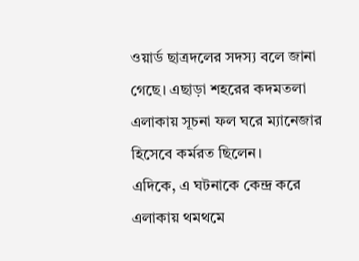ওয়ার্ড ছাত্রদলের সদস্য বলে জানা গেছে। এছাড়া শহরের কদমতলা এলাকায় সূচনা ফল ঘরে ম্যানেজার হিসেবে কর্মরত ছিলেন।
এদিকে, এ ঘটনাকে কেন্দ্র করে এলাকায় থমথমে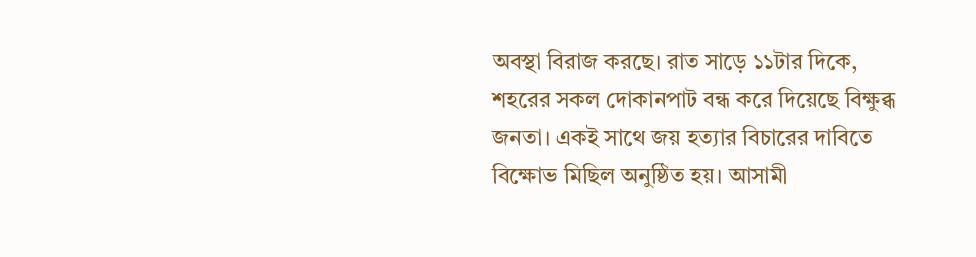অবস্থা বিরাজ করছে। রাত সাড়ে ১১টার দিকে, শহরের সকল দোকানপাট বন্ধ করে দিয়েছে বিক্ষুব্ধ জনতা। একই সাথে জয় হত্যার বিচারের দাবিতে বিক্ষোভ মিছিল অনুষ্ঠিত হয়। আসামী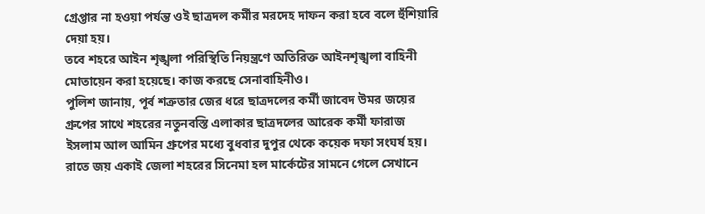গ্রেপ্তার না হওয়া পর্যন্ত ওই ছাত্রদল কর্মীর মরদেহ দাফন করা হবে বলে হুঁশিয়ারি দেয়া হয়।
তবে শহরে আইন শৃঙ্খলা পরিস্থিতি নিয়ন্ত্রণে অতিরিক্ত আইনশৃঙ্খলা বাহিনী মোতায়েন করা হয়েছে। কাজ করছে সেনাবাহিনীও।
পুলিশ জানায়, পূর্ব শত্রুতার জের ধরে ছাত্রদলের কর্মী জাবেদ উমর জয়ের গ্রুপের সাথে শহরের নতুনবস্তি এলাকার ছাত্রদলের আরেক কর্মী ফারাজ ইসলাম আল আমিন গ্রুপের মধ্যে বুধবার দুপুর থেকে কয়েক দফা সংঘর্ষ হয়। রাতে জয় একাই জেলা শহরের সিনেমা হল মার্কেটের সামনে গেলে সেখানে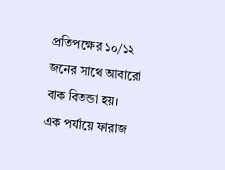প্রতিপক্ষের ১০/১২ জনের সাথে আবারো বাক বিতন্ডা হয়।
এক পর্যায়ে ফারাজ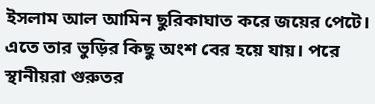ইসলাম আল আমিন ছুরিকাঘাত করে জয়ের পেটে। এতে তার ভুড়ির কিছু অংশ বের হয়ে যায়। পরে স্থানীয়রা গুরুতর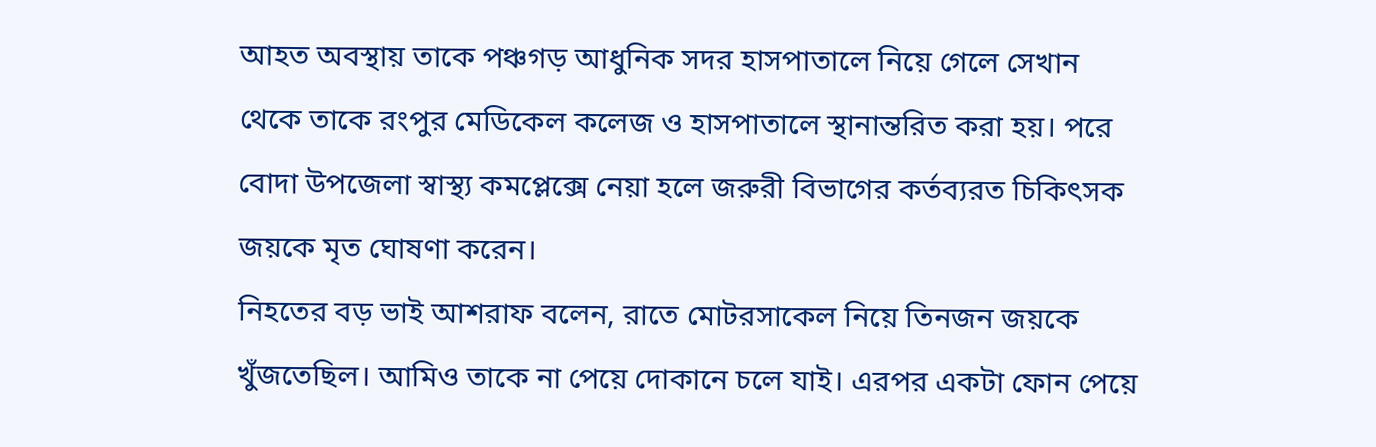আহত অবস্থায় তাকে পঞ্চগড় আধুনিক সদর হাসপাতালে নিয়ে গেলে সেখান থেকে তাকে রংপুর মেডিকেল কলেজ ও হাসপাতালে স্থানান্তরিত করা হয়। পরে বোদা উপজেলা স্বাস্থ্য কমপ্লেক্সে নেয়া হলে জরুরী বিভাগের কর্তব্যরত চিকিৎসক জয়কে মৃত ঘোষণা করেন।
নিহতের বড় ভাই আশরাফ বলেন, রাতে মোটরসাকেল নিয়ে তিনজন জয়কে খুঁজতেছিল। আমিও তাকে না পেয়ে দোকানে চলে যাই। এরপর একটা ফোন পেয়ে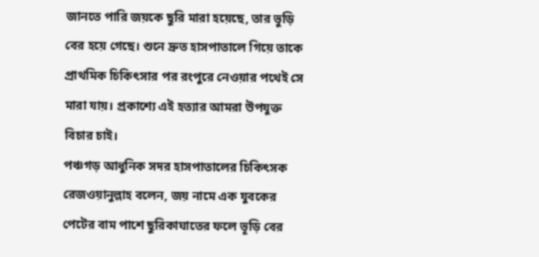জানতে পারি জয়কে ছুরি মারা হয়েছে, তার ভুড়ি বের হয়ে গেছে। শুনে দ্রুত হাসপাতালে গিয়ে তাকে প্রাথমিক চিকিৎসার পর রংপুরে নেওয়ার পথেই সে মারা যায়। প্রকাশ্যে এই হত্যার আমরা উপযুক্ত বিচার চাই।
পঞ্চগড় আধুনিক সদর হাসপাতালের চিকিৎসক রেজওয়ানুল্লাহ বলেন, জয় নামে এক যুবকের পেটের বাম পাশে ছুরিকাঘাতের ফলে ভূড়ি বের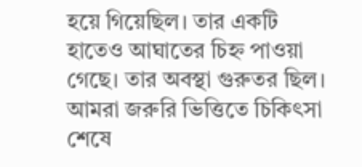হয়ে গিয়েছিল। তার একটি হাতেও আঘাতের চিহ্ন পাওয়া গেছে। তার অবস্থা গুরুতর ছিল। আমরা জরুরি ভিত্তিতে চিকিৎসা শেষে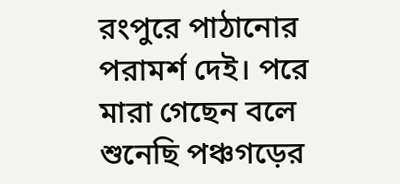রংপুরে পাঠানোর পরামর্শ দেই। পরে মারা গেছেন বলে শুনেছি পঞ্চগড়ের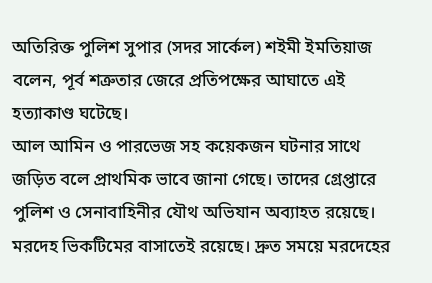অতিরিক্ত পুলিশ সুপার (সদর সার্কেল) শইমী ইমতিয়াজ বলেন, পূর্ব শত্রুতার জেরে প্রতিপক্ষের আঘাতে এই হত্যাকাণ্ড ঘটেছে।
আল আমিন ও পারভেজ সহ কয়েকজন ঘটনার সাথে জড়িত বলে প্রাথমিক ভাবে জানা গেছে। তাদের গ্রেপ্তারে পুলিশ ও সেনাবাহিনীর যৌথ অভিযান অব্যাহত রয়েছে। মরদেহ ভিকটিমের বাসাতেই রয়েছে। দ্রুত সময়ে মরদেহের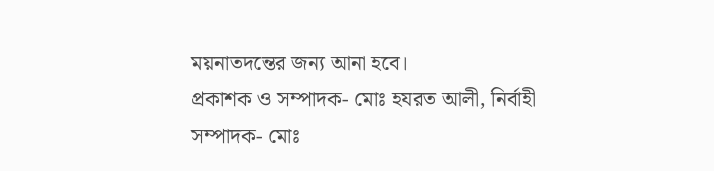ময়নাতদন্তের জন্য আনা হবে।
প্রকাশক ও সম্পাদক- মোঃ হযরত আলী, নির্বাহী সম্পাদক- মোঃ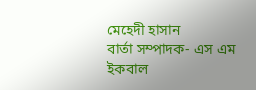মেহেদী হাসান
বার্তা সম্পাদক- এস এম ইকবাল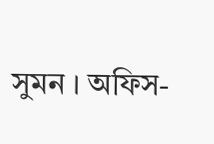সুমন । অফিস-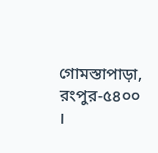গোমস্তাপাড়া, রংপুর-৫৪০০ ।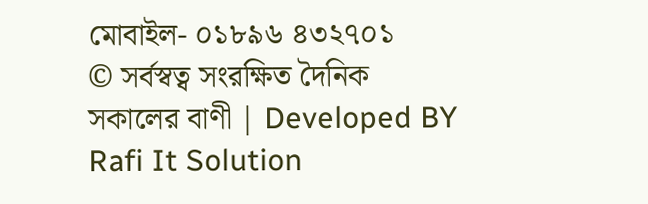মোবাইল- ০১৮৯৬ ৪৩২৭০১
© সর্বস্বত্ব সংরক্ষিত দৈনিক সকালের বাণী | Developed BY Rafi It Solution